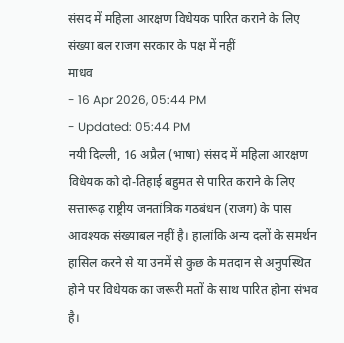संसद में महिला आरक्षण विधेयक पारित कराने के लिए संख्या बल राजग सरकार के पक्ष में नहीं
माधव
- 16 Apr 2026, 05:44 PM
- Updated: 05:44 PM
नयी दिल्ली, 16 अप्रैल (भाषा) संसद में महिला आरक्षण विधेयक को दो-तिहाई बहुमत से पारित कराने के लिए सत्तारूढ़ राष्ट्रीय जनतांत्रिक गठबंधन (राजग) के पास आवश्यक संख्याबल नहीं है। हालांकि अन्य दलों के समर्थन हासिल करने से या उनमें से कुछ के मतदान से अनुपस्थित होने पर विधेयक का जरूरी मतों के साथ पारित होना संभव है।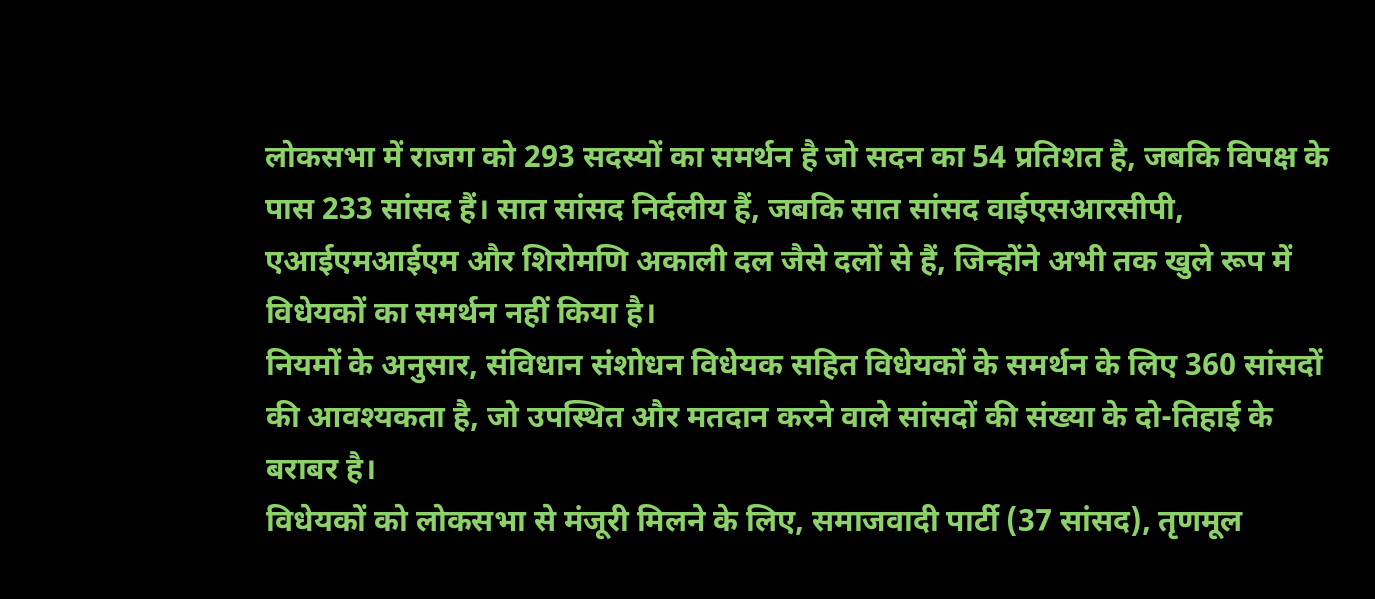लोकसभा में राजग को 293 सदस्यों का समर्थन है जो सदन का 54 प्रतिशत है, जबकि विपक्ष के पास 233 सांसद हैं। सात सांसद निर्दलीय हैं, जबकि सात सांसद वाईएसआरसीपी, एआईएमआईएम और शिरोमणि अकाली दल जैसे दलों से हैं, जिन्होंने अभी तक खुले रूप में विधेयकों का समर्थन नहीं किया है।
नियमों के अनुसार, संविधान संशोधन विधेयक सहित विधेयकों के समर्थन के लिए 360 सांसदों की आवश्यकता है, जो उपस्थित और मतदान करने वाले सांसदों की संख्या के दो-तिहाई के बराबर है।
विधेयकों को लोकसभा से मंजूरी मिलने के लिए, समाजवादी पार्टी (37 सांसद), तृणमूल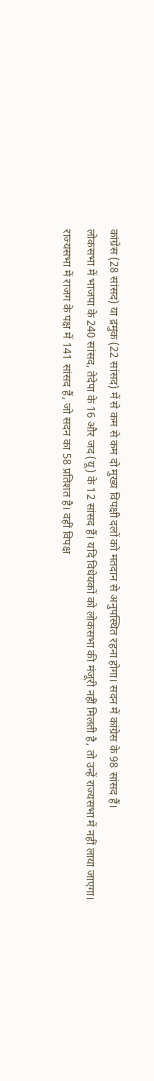कांग्रेस (28 सांसद) या द्रमुक (22 सांसद) में से कम से कम दो मुख्य विपक्षी दलों को मतदान से अनुपस्थित रहना होगा। सदन में कांग्रेस के 98 सांसद हैं।
लोकसभा में भाजपा के 240 सांसद, तेदेपा के 16 और जद (यू) के 12 सांसद हैं। यदि विधेयकों को लोकसभा की मंजूरी नहीं मिलती है, तो उन्हें राज्यसभा में नहीं लाया जाएगा।
राज्यसभा में राजग के पक्ष में 141 सांसद हैं, जो सदन का 58 प्रतिशत है। वहीं विपक्ष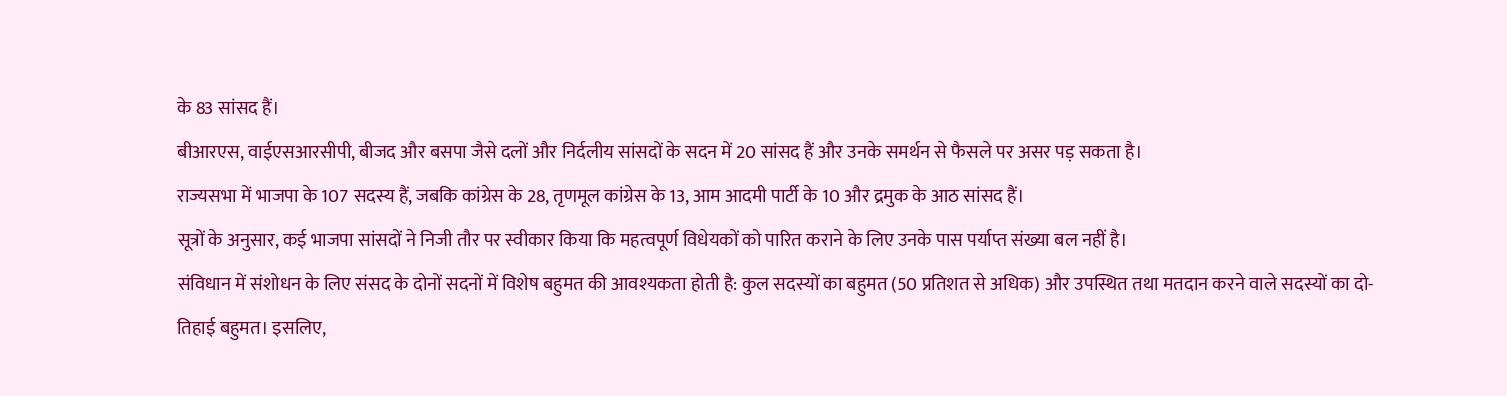के 83 सांसद हैं।
बीआरएस, वाईएसआरसीपी, बीजद और बसपा जैसे दलों और निर्दलीय सांसदों के सदन में 20 सांसद हैं और उनके समर्थन से फैसले पर असर पड़ सकता है।
राज्यसभा में भाजपा के 107 सदस्य हैं, जबकि कांग्रेस के 28, तृणमूल कांग्रेस के 13, आम आदमी पार्टी के 10 और द्रमुक के आठ सांसद हैं।
सूत्रों के अनुसार, कई भाजपा सांसदों ने निजी तौर पर स्वीकार किया कि महत्वपूर्ण विधेयकों को पारित कराने के लिए उनके पास पर्याप्त संख्या बल नहीं है।
संविधान में संशोधन के लिए संसद के दोनों सदनों में विशेष बहुमत की आवश्यकता होती है: कुल सदस्यों का बहुमत (50 प्रतिशत से अधिक) और उपस्थित तथा मतदान करने वाले सदस्यों का दो-तिहाई बहुमत। इसलिए,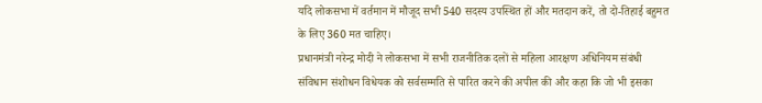यदि लोकसभा में वर्तमान में मौजूद सभी 540 सदस्य उपस्थित हों और मतदान करें, तो दो-तिहाई बहुमत के लिए 360 मत चाहिए।
प्रधानमंत्री नरेन्द्र मोदी ने लोकसभा में सभी राजनीतिक दलों से महिला आरक्षण अधिनियम संबंधी संविधान संशोधन विधेयक को सर्वसम्मति से पारित करने की अपील की और कहा कि जो भी इसका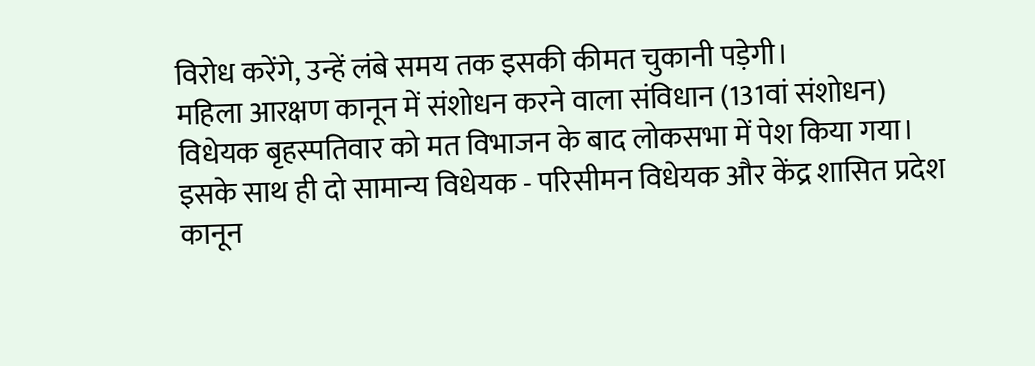विरोध करेंगे, उन्हें लंबे समय तक इसकी कीमत चुकानी पड़ेगी।
महिला आरक्षण कानून में संशोधन करने वाला संविधान (131वां संशोधन) विधेयक बृहस्पतिवार को मत विभाजन के बाद लोकसभा में पेश किया गया।
इसके साथ ही दो सामान्य विधेयक - परिसीमन विधेयक और केंद्र शासित प्रदेश कानून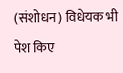(संशोधन) विधेयक भी पेश किए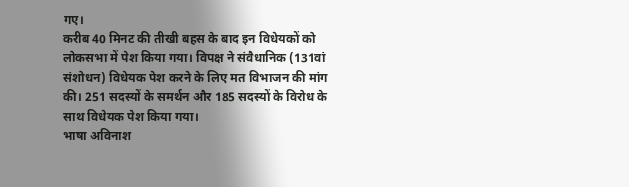गए।
करीब 40 मिनट की तीखी बहस के बाद इन विधेयकों को लोकसभा में पेश किया गया। विपक्ष ने संवैधानिक (131वां संशोधन) विधेयक पेश करने के लिए मत विभाजन की मांग की। 251 सदस्यों के समर्थन और 185 सदस्यों के विरोध के साथ विधेयक पेश किया गया।
भाषा अविनाश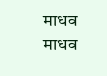माधव
माधव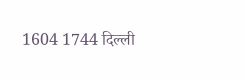1604 1744 दिल्ली